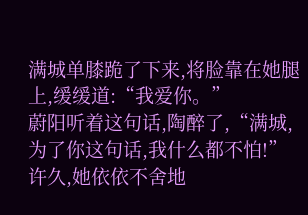满城单膝跪了下来,将脸靠在她腿上,缓缓道:“我爱你。”
蔚阳听着这句话,陶醉了,“满城,为了你这句话,我什么都不怕!”
许久,她依依不舍地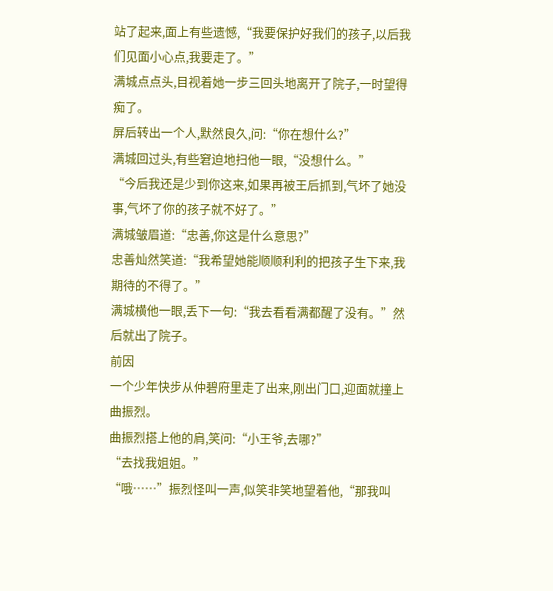站了起来,面上有些遗憾,“我要保护好我们的孩子,以后我们见面小心点,我要走了。”
满城点点头,目视着她一步三回头地离开了院子,一时望得痴了。
屏后转出一个人,默然良久,问:“你在想什么?”
满城回过头,有些窘迫地扫他一眼,“没想什么。”
“今后我还是少到你这来,如果再被王后抓到,气坏了她没事,气坏了你的孩子就不好了。”
满城皱眉道:“忠善,你这是什么意思?”
忠善灿然笑道:“我希望她能顺顺利利的把孩子生下来,我期待的不得了。”
满城横他一眼,丢下一句:“我去看看满都醒了没有。”然后就出了院子。
前因
一个少年快步从仲碧府里走了出来,刚出门口,迎面就撞上曲振烈。
曲振烈搭上他的肩,笑问:“小王爷,去哪?”
“去找我姐姐。”
“哦……”振烈怪叫一声,似笑非笑地望着他,“那我叫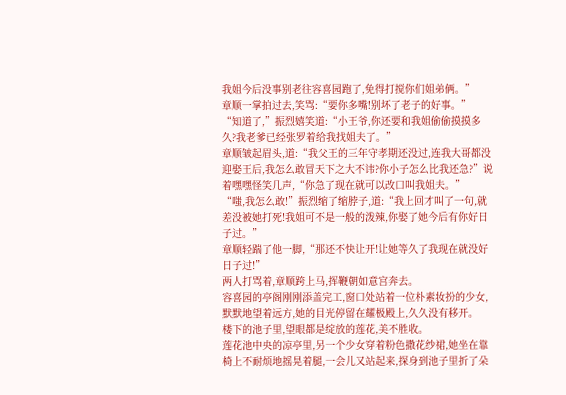我姐今后没事别老往容喜园跑了,免得打搅你们姐弟俩。”
章顺一掌拍过去,笑骂:“要你多嘴!别坏了老子的好事。”
“知道了,”振烈嬉笑道:“小王爷,你还要和我姐偷偷摸摸多久?我老爹已经张罗着给我找姐夫了。”
章顺皱起眉头,道:“我父王的三年守孝期还没过,连我大哥都没迎娶王后,我怎么敢冒天下之大不讳?你小子怎么比我还急?”说着嘿嘿怪笑几声,“你急了现在就可以改口叫我姐夫。”
“嗤,我怎么敢!”振烈缩了缩脖子,道:“我上回才叫了一句,就差没被她打死!我姐可不是一般的泼辣,你娶了她今后有你好日子过。”
章顺轻踹了他一脚,“那还不快让开!让她等久了我现在就没好日子过!”
两人打骂着,章顺跨上马,挥鞭朝如意宫奔去。
容喜园的亭阁刚刚添盖完工,窗口处站着一位朴素妆扮的少女,默默地望着远方,她的目光停留在耀极殿上,久久没有移开。
楼下的池子里,望眼都是绽放的莲花,美不胜收。
莲花池中央的凉亭里,另一个少女穿着粉色撒花纱裙,她坐在靠椅上不耐烦地摇晃着腿,一会儿又站起来,探身到池子里折了朵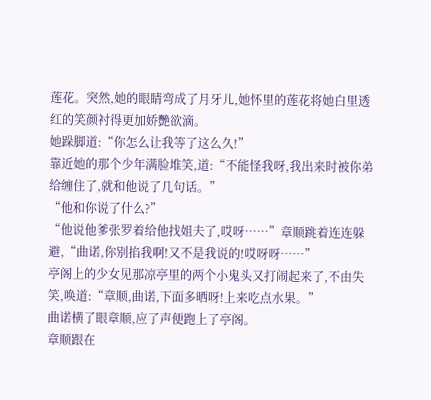莲花。突然,她的眼睛弯成了月牙儿,她怀里的莲花将她白里透红的笑颜衬得更加娇艷欲滴。
她跺脚道:“你怎么让我等了这么久!”
靠近她的那个少年满脸堆笑,道:“不能怪我呀,我出来时被你弟给缠住了,就和他说了几句话。”
“他和你说了什么?”
“他说他爹张罗着给他找姐夫了,哎呀……”章顺跳着连连躲避,“曲诺,你别掐我啊!又不是我说的!哎呀呀……”
亭阁上的少女见那凉亭里的两个小鬼头又打闹起来了,不由失笑,唤道:“章顺,曲诺,下面多晒呀!上来吃点水果。”
曲诺横了眼章顺,应了声便跑上了亭阁。
章顺跟在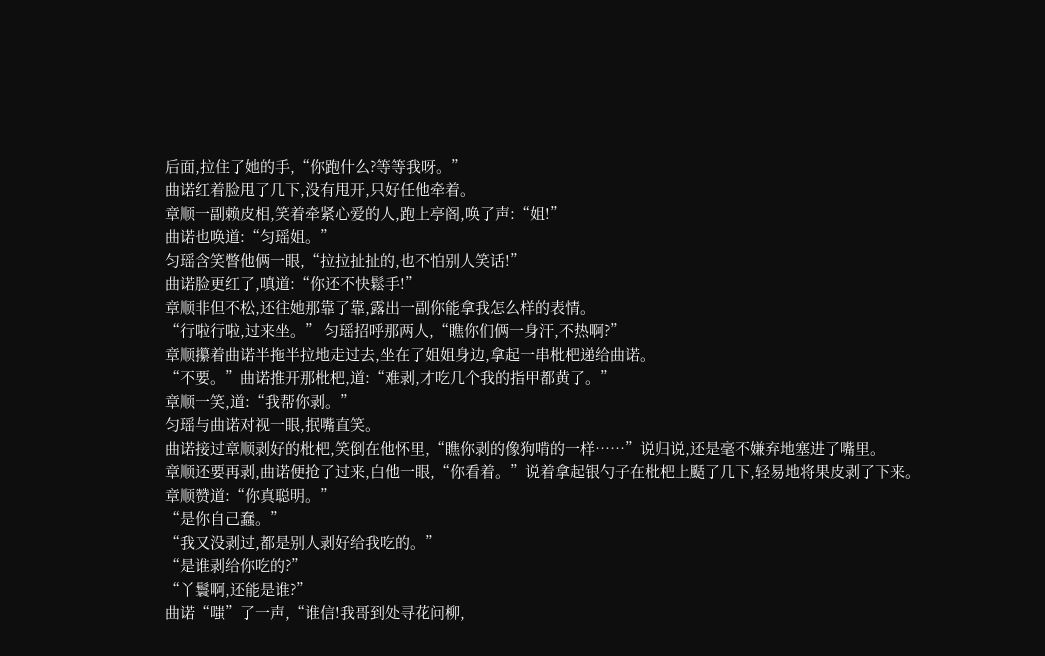后面,拉住了她的手,“你跑什么?等等我呀。”
曲诺红着脸甩了几下,没有甩开,只好任他牵着。
章顺一副赖皮相,笑着牵紧心爱的人,跑上亭阁,唤了声:“姐!”
曲诺也唤道:“匀瑶姐。”
匀瑶含笑瞥他俩一眼,“拉拉扯扯的,也不怕别人笑话!”
曲诺脸更红了,嗔道:“你还不快鬆手!”
章顺非但不松,还往她那靠了靠,露出一副你能拿我怎么样的表情。
“行啦行啦,过来坐。” 匀瑶招呼那两人,“瞧你们俩一身汗,不热啊?”
章顺攥着曲诺半拖半拉地走过去,坐在了姐姐身边,拿起一串枇杷递给曲诺。
“不要。”曲诺推开那枇杷,道:“难剥,才吃几个我的指甲都黄了。”
章顺一笑,道:“我帮你剥。”
匀瑶与曲诺对视一眼,抿嘴直笑。
曲诺接过章顺剥好的枇杷,笑倒在他怀里,“瞧你剥的像狗啃的一样……”说归说,还是毫不嫌弃地塞进了嘴里。
章顺还要再剥,曲诺便抢了过来,白他一眼,“你看着。”说着拿起银勺子在枇杷上颳了几下,轻易地将果皮剥了下来。
章顺赞道:“你真聪明。”
“是你自己蠢。”
“我又没剥过,都是别人剥好给我吃的。”
“是谁剥给你吃的?”
“丫鬟啊,还能是谁?”
曲诺“嗤”了一声,“谁信!我哥到处寻花问柳,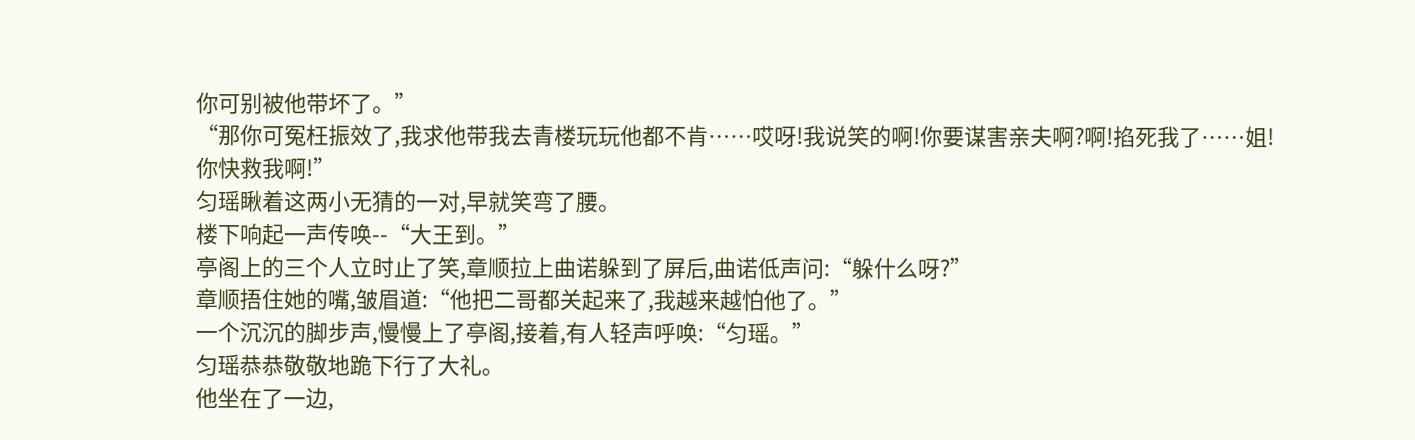你可别被他带坏了。”
“那你可冤枉振效了,我求他带我去青楼玩玩他都不肯……哎呀!我说笑的啊!你要谋害亲夫啊?啊!掐死我了……姐!你快救我啊!”
匀瑶瞅着这两小无猜的一对,早就笑弯了腰。
楼下响起一声传唤--“大王到。”
亭阁上的三个人立时止了笑,章顺拉上曲诺躲到了屏后,曲诺低声问:“躲什么呀?”
章顺捂住她的嘴,皱眉道:“他把二哥都关起来了,我越来越怕他了。”
一个沉沉的脚步声,慢慢上了亭阁,接着,有人轻声呼唤:“匀瑶。”
匀瑶恭恭敬敬地跪下行了大礼。
他坐在了一边,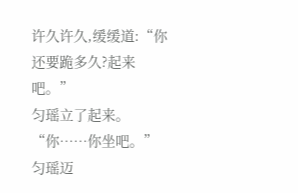许久许久,缓缓道:“你还要跪多久?起来吧。”
匀瑶立了起来。
“你……你坐吧。”
匀瑶迈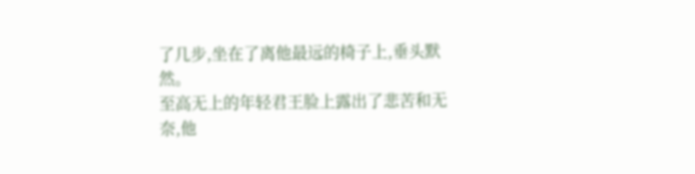了几步,坐在了离他最远的椅子上,垂头默然。
至高无上的年轻君王脸上露出了悲苦和无奈,他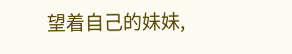望着自己的妹妹,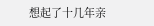想起了十几年亲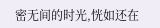密无间的时光,恍如还在